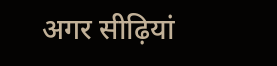अगर सीढ़ियां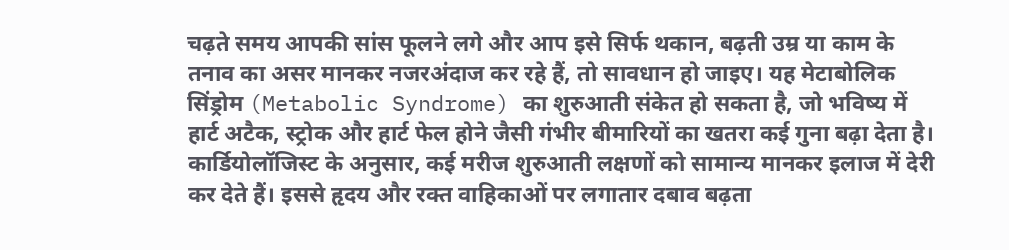चढ़ते समय आपकी सांस फूलने लगे और आप इसे सिर्फ थकान, बढ़ती उम्र या काम के तनाव का असर मानकर नजरअंदाज कर रहे हैं, तो सावधान हो जाइए। यह मेटाबोलिक सिंड्रोम (Metabolic Syndrome) का शुरुआती संकेत हो सकता है, जो भविष्य में हार्ट अटैक, स्ट्रोक और हार्ट फेल होने जैसी गंभीर बीमारियों का खतरा कई गुना बढ़ा देता है।
कार्डियोलॉजिस्ट के अनुसार, कई मरीज शुरुआती लक्षणों को सामान्य मानकर इलाज में देरी कर देते हैं। इससे हृदय और रक्त वाहिकाओं पर लगातार दबाव बढ़ता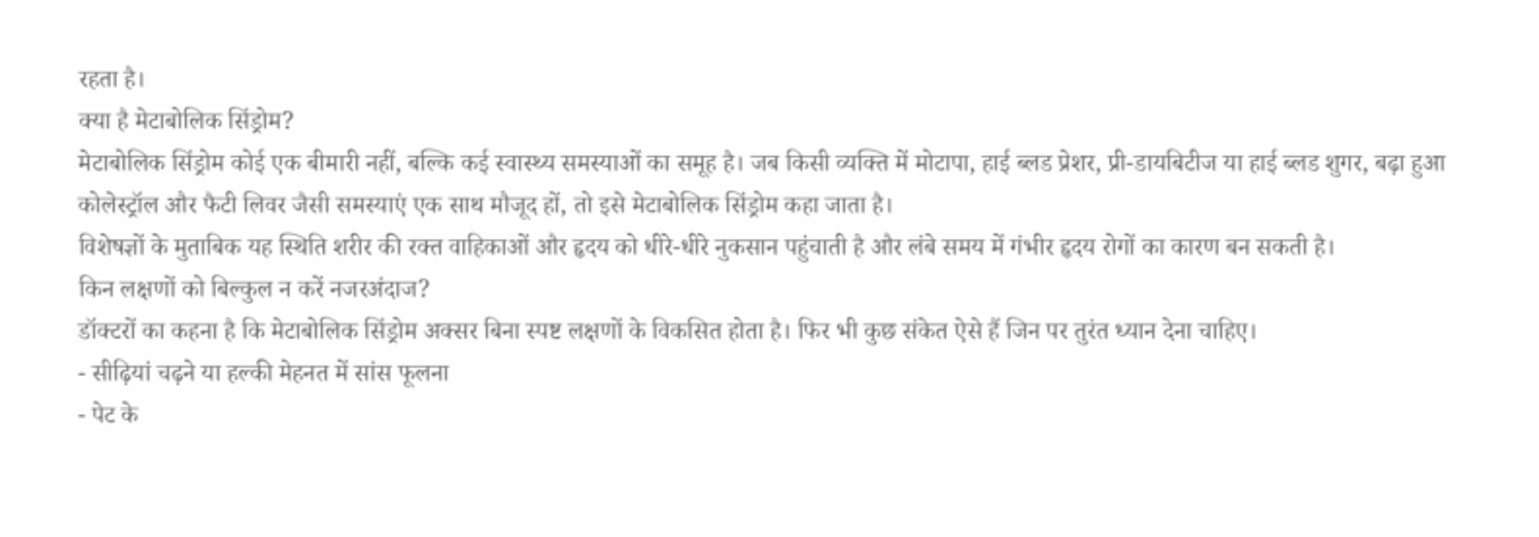रहता है।
क्या है मेटाबोलिक सिंड्रोम?
मेटाबोलिक सिंड्रोम कोई एक बीमारी नहीं, बल्कि कई स्वास्थ्य समस्याओं का समूह है। जब किसी व्यक्ति में मोटापा, हाई ब्लड प्रेशर, प्री-डायबिटीज या हाई ब्लड शुगर, बढ़ा हुआ कोलेस्ट्रॉल और फैटी लिवर जैसी समस्याएं एक साथ मौजूद हों, तो इसे मेटाबोलिक सिंड्रोम कहा जाता है।
विशेषज्ञों के मुताबिक यह स्थिति शरीर की रक्त वाहिकाओं और हृदय को धीरे-धीरे नुकसान पहुंचाती है और लंबे समय में गंभीर हृदय रोगों का कारण बन सकती है।
किन लक्षणों को बिल्कुल न करें नजरअंदाज?
डॉक्टरों का कहना है कि मेटाबोलिक सिंड्रोम अक्सर बिना स्पष्ट लक्षणों के विकसित होता है। फिर भी कुछ संकेत ऐसे हैं जिन पर तुरंत ध्यान देना चाहिए।
- सीढ़ियां चढ़ने या हल्की मेहनत में सांस फूलना
- पेट के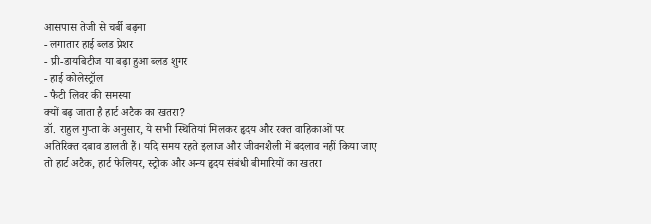आसपास तेजी से चर्बी बढ़ना
- लगातार हाई ब्लड प्रेशर
- प्री-डायबिटीज या बढ़ा हुआ ब्लड शुगर
- हाई कोलेस्ट्रॉल
- फैटी लिवर की समस्या
क्यों बढ़ जाता है हार्ट अटैक का खतरा?
डॉ. राहुल गुप्ता के अनुसार, ये सभी स्थितियां मिलकर हृदय और रक्त वाहिकाओं पर अतिरिक्त दबाव डालती हैं। यदि समय रहते इलाज और जीवनशैली में बदलाव नहीं किया जाए तो हार्ट अटैक, हार्ट फेलियर, स्ट्रोक और अन्य हृदय संबंधी बीमारियों का खतरा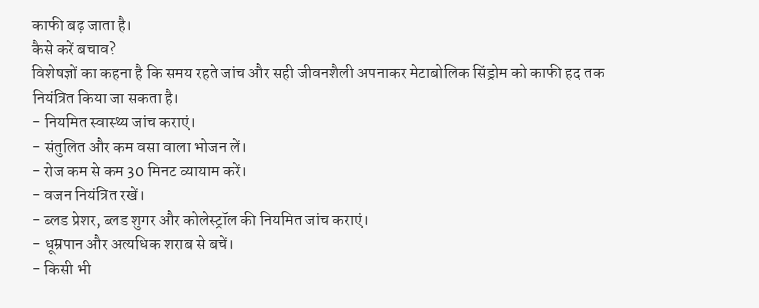काफी बढ़ जाता है।
कैसे करें बचाव?
विशेषज्ञों का कहना है कि समय रहते जांच और सही जीवनशैली अपनाकर मेटाबोलिक सिंड्रोम को काफी हद तक नियंत्रित किया जा सकता है।
- नियमित स्वास्थ्य जांच कराएं।
- संतुलित और कम वसा वाला भोजन लें।
- रोज कम से कम 30 मिनट व्यायाम करें।
- वजन नियंत्रित रखें।
- ब्लड प्रेशर, ब्लड शुगर और कोलेस्ट्रॉल की नियमित जांच कराएं।
- धूम्रपान और अत्यधिक शराब से बचें।
- किसी भी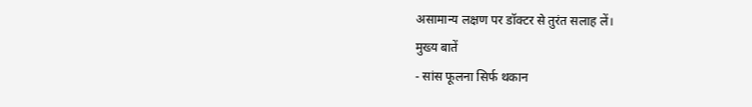असामान्य लक्षण पर डॉक्टर से तुरंत सलाह लें।
मुख्य बातें
- सांस फूलना सिर्फ थकान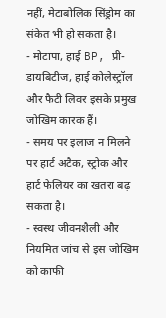नहीं, मेटाबोलिक सिंड्रोम का संकेत भी हो सकता है।
- मोटापा, हाई BP, प्री-डायबिटीज, हाई कोलेस्ट्रॉल और फैटी लिवर इसके प्रमुख जोखिम कारक हैं।
- समय पर इलाज न मिलने पर हार्ट अटैक, स्ट्रोक और हार्ट फेलियर का खतरा बढ़ सकता है।
- स्वस्थ जीवनशैली और नियमित जांच से इस जोखिम को काफी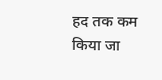हद तक कम किया जा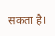सकता है।